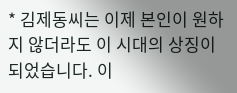* 김제동씨는 이제 본인이 원하지 않더라도 이 시대의 상징이 되었습니다. 이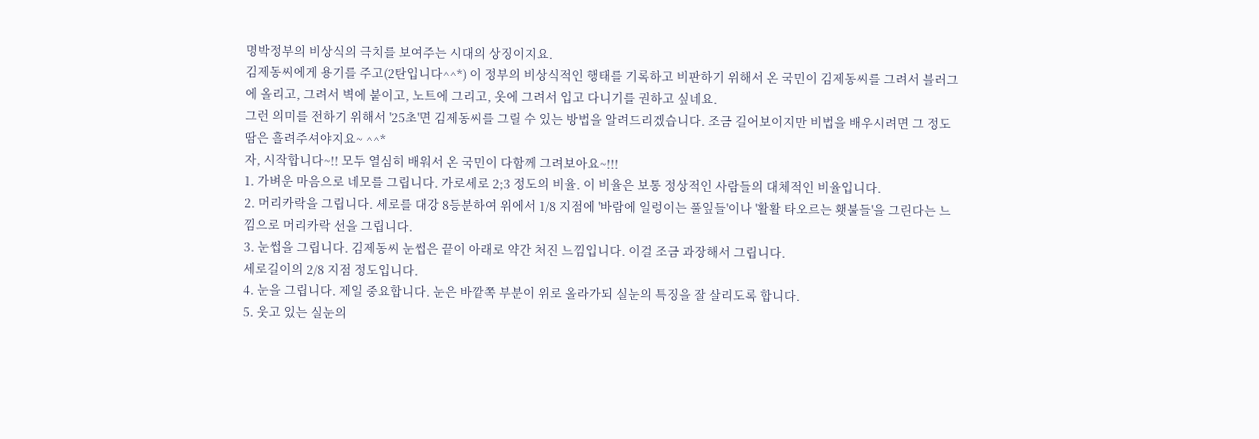명박정부의 비상식의 극치를 보여주는 시대의 상징이지요.
김제동씨에게 용기를 주고(2탄입니다^^*) 이 정부의 비상식적인 행태를 기록하고 비판하기 위해서 온 국민이 김제동씨를 그려서 블러그에 올리고, 그려서 벽에 붙이고, 노트에 그리고, 옷에 그려서 입고 다니기를 권하고 싶네요.
그런 의미를 전하기 위해서 '25초'면 김제동씨를 그릴 수 있는 방법을 알려드리겠습니다. 조금 길어보이지만 비법을 배우시려면 그 정도 땀은 흘려주셔야지요~ ^^*
자, 시작합니다~!! 모두 열심히 배워서 온 국민이 다함께 그려보아요~!!!
1. 가벼운 마음으로 네모를 그립니다. 가로세로 2;3 정도의 비율. 이 비율은 보통 정상적인 사람들의 대체적인 비율입니다.
2. 머리카락을 그립니다. 세로를 대강 8등분하여 위에서 1/8 지점에 '바람에 일렁이는 풀잎들'이나 '활활 타오르는 횃불들'을 그린다는 느낌으로 머리카락 선을 그립니다.
3. 눈썹을 그립니다. 김제동씨 눈썹은 끝이 아래로 약간 처진 느낌입니다. 이걸 조금 과장해서 그립니다.
세로길이의 2/8 지점 정도입니다.
4. 눈을 그립니다. 제일 중요합니다. 눈은 바깥쪽 부분이 위로 올라가되 실눈의 특징을 잘 살리도록 합니다.
5. 웃고 있는 실눈의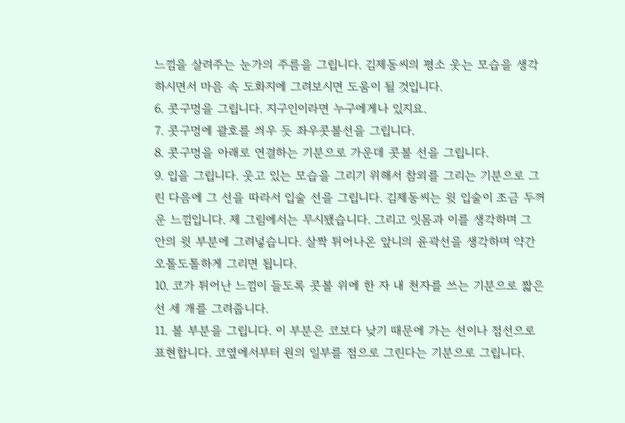느낌을 살려주는 눈가의 주름을 그립니다. 김제동씨의 평소 웃는 모습을 생각하시면서 마음 속 도화지에 그려보시면 도움이 될 것입니다.
6. 콧구멍을 그립니다. 지구인이라면 누구에게나 있지요.
7. 콧구멍에 괄호를 씌우 듯 좌우콧볼선을 그립니다.
8. 콧구멍을 아래로 연결하는 기분으로 가운데 콧볼 선을 그립니다.
9. 입을 그립니다. 웃고 있는 모습을 그리기 위해서 참외를 그리는 기분으로 그린 다음에 그 선을 따라서 입술 선을 그립니다. 김제동씨는 윗 입술이 조금 두꺼운 느낌입니다. 제 그림에서는 무시됐습니다. 그리고 잇몸과 이를 생각하며 그 안의 윗 부분에 그려넣습니다. 살짝 튀어나온 앞니의 윤곽선을 생각하며 약간 오톨도톨하게 그리면 됩니다.
10. 코가 튀어난 느낌이 들도록 콧볼 위에 한 자 내 천자를 쓰는 기분으로 짧은 선 세 개를 그려줍니다.
11. 볼 부분을 그립니다. 이 부분은 코보다 낮기 때문에 가는 선이나 점선으로 표현합니다. 코옆에서부터 원의 일부를 점으로 그린다는 기분으로 그립니다.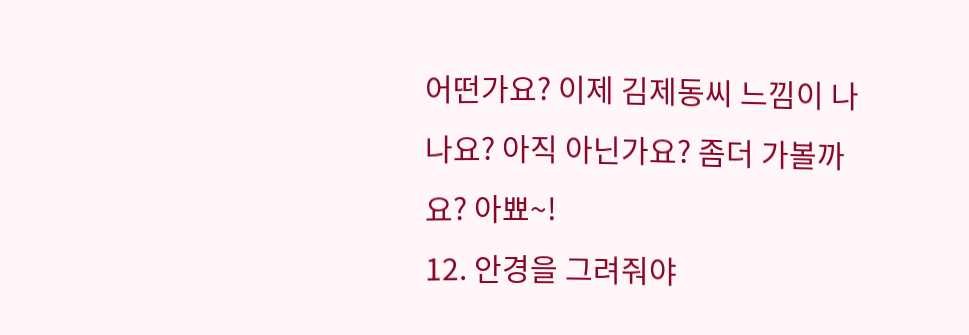어떤가요? 이제 김제동씨 느낌이 나나요? 아직 아닌가요? 좀더 가볼까요? 아뾰~!
12. 안경을 그려줘야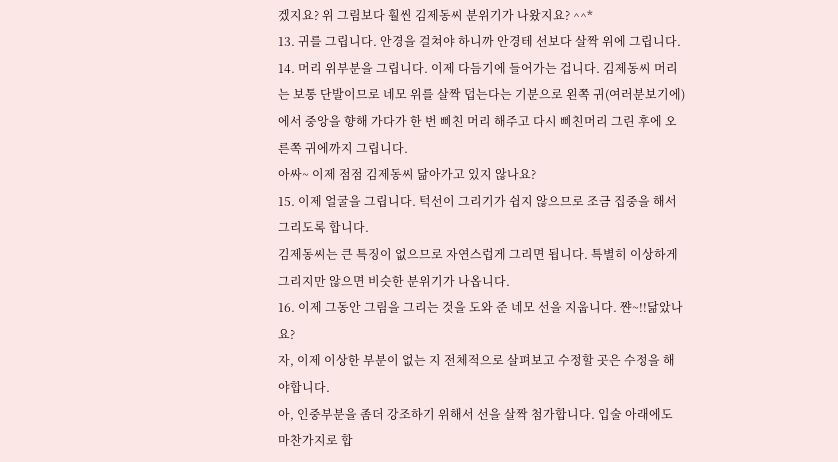겠지요? 위 그림보다 훨씬 김제동씨 분위기가 나왔지요? ^^*
13. 귀를 그립니다. 안경을 걸쳐야 하니까 안경테 선보다 살짝 위에 그립니다.
14. 머리 위부분을 그립니다. 이제 다듬기에 들어가는 겁니다. 김제동씨 머리는 보통 단발이므로 네모 위를 살짝 덥는다는 기분으로 왼쪽 귀(여러분보기에) 에서 중앙을 향해 가다가 한 번 삐친 머리 해주고 다시 삐친머리 그린 후에 오른쪽 귀에까지 그립니다.
아싸~ 이제 점점 김제동씨 닮아가고 있지 않나요?
15. 이제 얼굴을 그립니다. 턱선이 그리기가 쉽지 않으므로 조금 집중을 해서 그리도록 합니다.
김제동씨는 큰 특징이 없으므로 자연스럽게 그리면 됩니다. 특별히 이상하게 그리지만 않으면 비슷한 분위기가 나옵니다.
16. 이제 그동안 그림을 그리는 것을 도와 준 네모 선을 지웁니다. 쨘~!!닮았나요?
자, 이제 이상한 부분이 없는 지 전체적으로 살펴보고 수정할 곳은 수정을 해야합니다.
아, 인중부분을 좀더 강조하기 위해서 선을 살짝 첨가합니다. 입술 아래에도 마찬가지로 합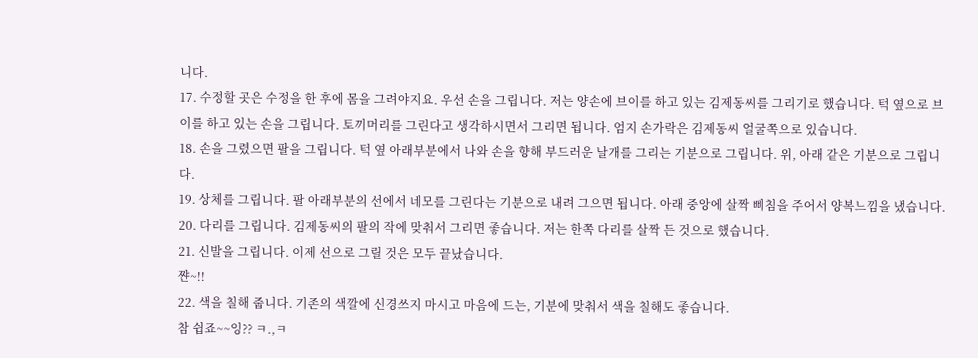니다.
17. 수정할 곳은 수정을 한 후에 몸을 그려야지요. 우선 손을 그립니다. 저는 양손에 브이를 하고 있는 김제동씨를 그리기로 했습니다. 턱 옆으로 브이를 하고 있는 손을 그립니다. 토끼머리를 그린다고 생각하시면서 그리면 됩니다. 엄지 손가락은 김제동씨 얼굴쪽으로 있습니다.
18. 손을 그렸으면 팔을 그립니다. 턱 옆 아래부분에서 나와 손을 향해 부드러운 날개를 그리는 기분으로 그립니다. 위, 아래 같은 기분으로 그립니다.
19. 상체를 그립니다. 팔 아래부분의 선에서 네모를 그린다는 기분으로 내려 그으면 됩니다. 아래 중앙에 살짝 삐침을 주어서 양복느낌을 냈습니다.
20. 다리를 그립니다. 김제동씨의 팔의 작에 맞춰서 그리면 좋습니다. 저는 한쪽 다리를 살짝 든 것으로 했습니다.
21. 신발을 그립니다. 이제 선으로 그릴 것은 모두 끝났습니다.
쨘~!!
22. 색을 칠해 줍니다. 기존의 색깔에 신경쓰지 마시고 마음에 드는, 기분에 맞춰서 색을 칠해도 좋습니다.
참 쉽죠~~잉?? ㅋ.,ㅋ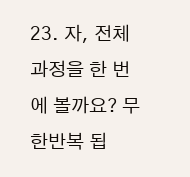23. 자, 전체 과정을 한 번에 볼까요? 무한반복 됩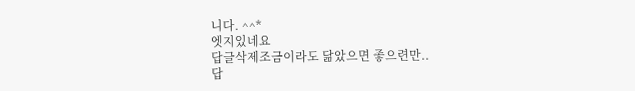니다. ^^*
엣지있네요
답글삭제조금이라도 닮았으면 좋으련만..
답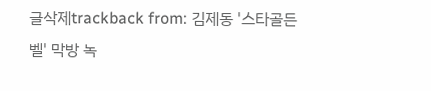글삭제trackback from: 김제동 '스타골든벨' 막방 녹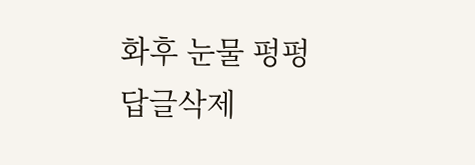화후 눈물 펑펑
답글삭제